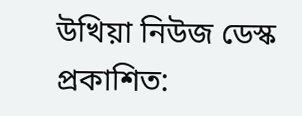উখিয়া নিউজ ডেস্ক
প্রকাশিত: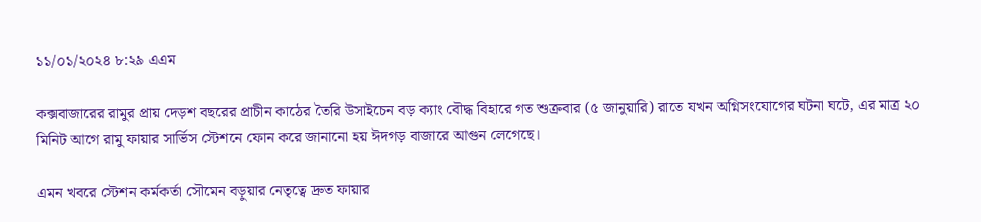১১/০১/২০২৪ ৮:২৯ এএম

কক্সবাজারের রামুর প্রায় দেড়শ বছরের প্রাচীন কাঠের তৈরি উসাইচেন বড় ক্যাং বৌদ্ধ বিহারে গত শুক্রবার (৫ জানুয়ারি) রাতে যখন অগ্নিসংযোগের ঘটনা ঘটে, এর মাত্র ২০ মিনিট আগে রামু ফায়ার সার্ভিস স্টেশনে ফোন করে জানানো হয় ঈদগড় বাজারে আগুন লেগেছে।

এমন খবরে স্টেশন কর্মকর্তা সৌমেন বড়ুয়ার নেতৃত্বে দ্রুত ফায়ার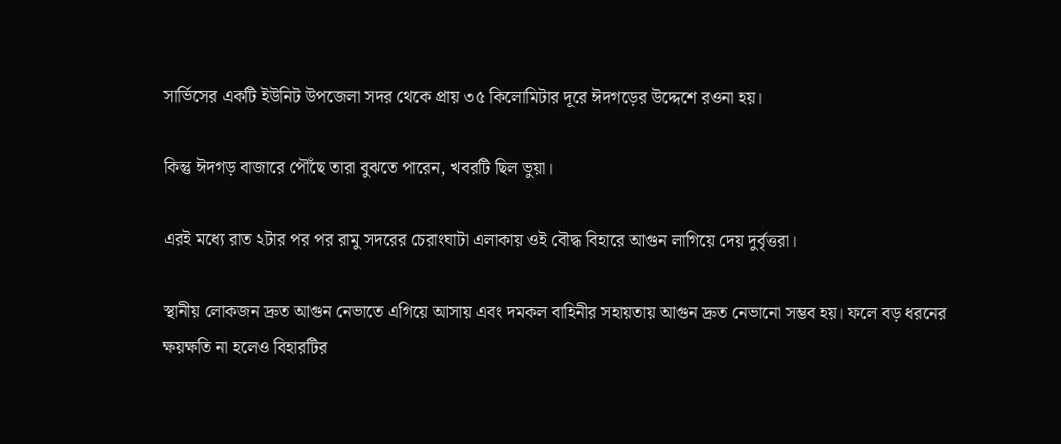সার্ভিসের একটি ইউনিট উপজেলা সদর থেকে প্রায় ৩৫ কিলোমিটার দূরে ঈদগড়ের উদ্দেশে রওনা হয়।

কিন্তু ঈদগড় বাজারে পৌঁছে তারা বুঝতে পারেন, খবরটি ছিল ভুয়া।

এরই মধ্যে রাত ২টার পর পর রামু সদরের চেরাংঘাটা এলাকায় ওই বৌদ্ধ বিহারে আগুন লাগিয়ে দেয় দুর্বৃত্তরা।

স্থানীয় লোকজন দ্রুত আগুন নেভাতে এগিয়ে আসায় এবং দমকল বাহিনীর সহায়তায় আগুন দ্রুত নেভানো সম্ভব হয়। ফলে বড় ধরনের ক্ষয়ক্ষতি না হলেও বিহারটির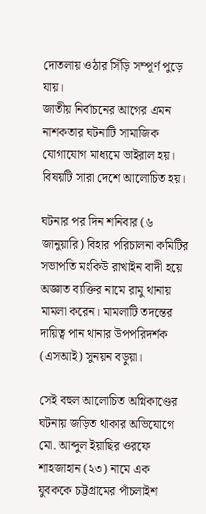দোতলায় ওঠার সিঁড়ি সম্পূর্ণ পুড়ে যায়।
জাতীয় নির্বাচনের আগের এমন নাশকতার ঘটনাটি সামাজিক যোগাযোগ মাধ্যমে ভাইরাল হয়। বিষয়টি সারা দেশে আলোচিত হয়।

ঘটনার পর দিন শনিবার (৬ জানুয়ারি) বিহার পরিচালনা কমিটির সভাপতি মংকিউ রাখাইন বাদী হয়ে অজ্ঞাত ব্যক্তির নামে রামু থানায় মামলা করেন। মামলাটি তদন্তের দায়িত্ব পান থানার উপপরিদর্শক (এসআই) সুনয়ন বড়ুয়া।

সেই বহুল আলোচিত অগ্নিকাণ্ডের ঘটনায় জড়িত থাকার অভিযোগে মো. আব্দুল ইয়াছির ওরফে শাহজাহান (২৩) নামে এক যুবককে চট্টগ্রামের পাঁচলাইশ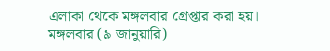এলাকা থেকে মঙ্গলবার গ্রেপ্তার করা হয়।
মঙ্গলবার (৯ জানুয়ারি)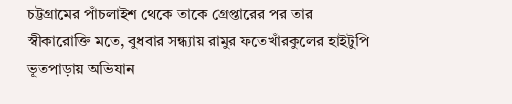চট্টগ্রামের পাঁচলাইশ থেকে তাকে গ্রেপ্তারের পর তার স্বীকারোক্তি মতে, বুধবার সন্ধ্যায় রামুর ফতেখাঁরকুলের হাইটুপি ভূতপাড়ায় অভিযান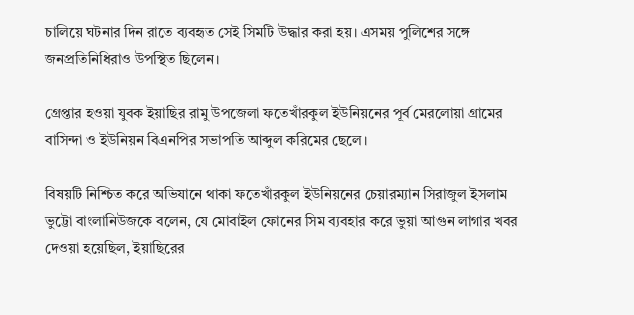চালিয়ে ঘটনার দিন রাতে ব্যবহৃত সেই সিমটি উদ্ধার করা হয়। এসময় পুলিশের সঙ্গে জনপ্রতিনিধিরাও উপস্থিত ছিলেন।

গ্রেপ্তার হওয়া যুবক ইয়াছির রামু উপজেলা ফতেখাঁরকুল ইউনিয়নের পূর্ব মেরলোয়া গ্রামের বাসিন্দা ও ইউনিয়ন বিএনপির সভাপতি আব্দুল করিমের ছেলে।

বিষয়টি নিশ্চিত করে অভিযানে থাকা ফতেখাঁরকুল ইউনিয়নের চেয়ারম্যান সিরাজুল ইসলাম ভুট্টো বাংলানিউজকে বলেন, যে মোবাইল ফোনের সিম ব্যবহার করে ভুয়া আগুন লাগার খবর দেওয়া হয়েছিল, ইয়াছিরের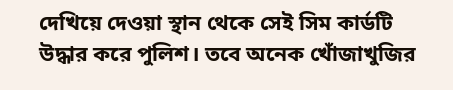দেখিয়ে দেওয়া স্থান থেকে সেই সিম কার্ডটি উদ্ধার করে পুলিশ। তবে অনেক খোঁজাখুজির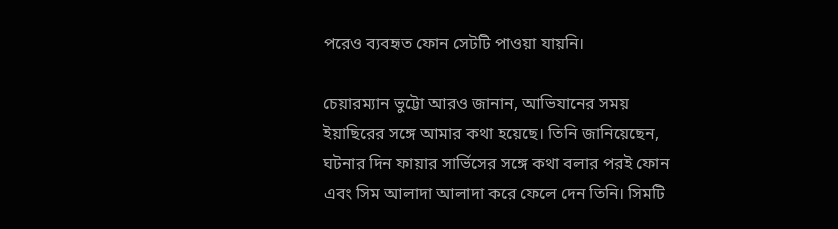পরেও ব্যবহৃত ফোন সেটটি পাওয়া যায়নি।

চেয়ারম্যান ভুট্টো আরও জানান, আভিযানের সময় ইয়াছিরের সঙ্গে আমার কথা হয়েছে। তিনি জানিয়েছেন, ঘটনার দিন ফায়ার সার্ভিসের সঙ্গে কথা বলার পরই ফোন এবং সিম আলাদা আলাদা করে ফেলে দেন তিনি। সিমটি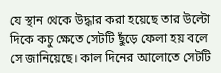যে স্থান থেকে উদ্ধার করা হয়েছে তার উল্টো দিকে কচু ক্ষেতে সেটটি ছুঁড়ে ফেলা হয় বলে সে জানিয়েছে। কাল দিনের আলোতে সেটটি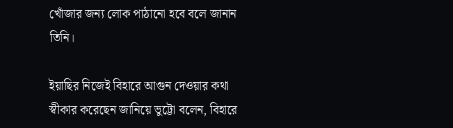খোঁজার জন্য লোক পাঠানো হবে বলে জানান তিনি।

ইয়াছির নিজেই বিহারে আগুন দেওয়ার কথা স্বীকার করেছেন জানিয়ে ভুট্টো বলেন, বিহারে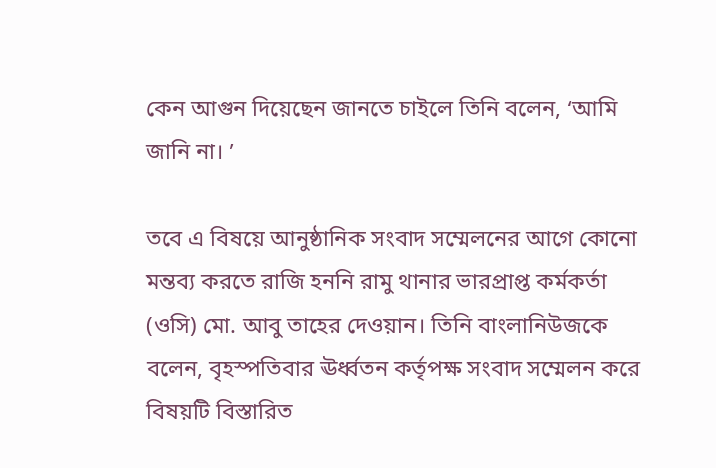কেন আগুন দিয়েছেন জানতে চাইলে তিনি বলেন, ‘আমি জানি না। ’

তবে এ বিষয়ে আনুষ্ঠানিক সংবাদ সম্মেলনের আগে কোনো মন্তব্য করতে রাজি হননি রামু থানার ভারপ্রাপ্ত কর্মকর্তা (ওসি) মো. আবু তাহের দেওয়ান। তিনি বাংলানিউজকে বলেন, বৃহস্পতিবার ঊর্ধ্বতন কর্তৃপক্ষ সংবাদ সম্মেলন করে বিষয়টি বিস্তারিত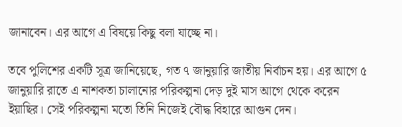জানাবেন। এর আগে এ বিষয়ে কিছু বলা যাচ্ছে না।

তবে পুলিশের একটি সূত্র জানিয়েছে, গত ৭ জানুয়ারি জাতীয় নির্বাচন হয়। এর আগে ৫ জানুয়ারি রাতে এ নাশকতা চালানোর পরিকল্পনা দেড় দুই মাস আগে থেকে করেন ইয়াছির। সেই পরিকল্পনা মতো তিনি নিজেই বৌদ্ধ বিহারে আগুন দেন।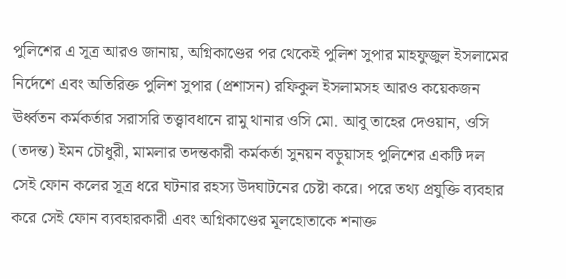পুলিশের এ সূত্র আরও জানায়, অগ্নিকাণ্ডের পর থেকেই পুলিশ সুপার মাহফুজুল ইসলামের নির্দেশে এবং অতিরিক্ত পুলিশ সুপার (প্রশাসন) রফিকুল ইসলামসহ আরও কয়েকজন ঊর্ধ্বতন কর্মকর্তার সরাসরি তত্ত্বাবধানে রামু থানার ওসি মো. আবু তাহের দেওয়ান, ওসি (তদন্ত) ইমন চৌধুরী, মামলার তদন্তকারী কর্মকর্তা সুনয়ন বড়ুয়াসহ পুলিশের একটি দল সেই ফোন কলের সূত্র ধরে ঘটনার রহস্য উদঘাটনের চেষ্টা করে। পরে তথ্য প্রযুক্তি ব্যবহার করে সেই ফোন ব্যবহারকারী এবং অগ্নিকাণ্ডের মূলহোতাকে শনাক্ত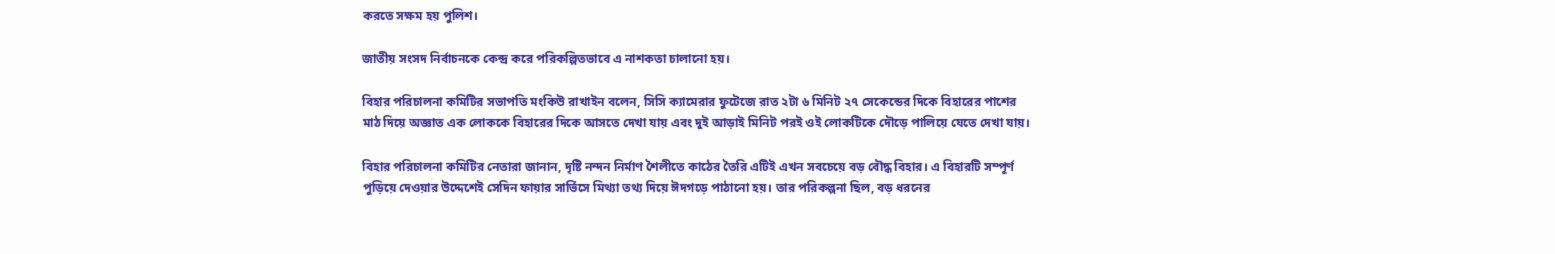করতে সক্ষম হয় পুলিশ।

জাতীয় সংসদ নির্বাচনকে কেন্দ্র করে পরিকল্পিতভাবে এ নাশকতা চালানো হয়।

বিহার পরিচালনা কমিটির সভাপতি মংকিউ রাখাইন বলেন, সিসি ক্যামেরার ফুটেজে রাত ২টা ৬ মিনিট ২৭ সেকেন্ডের দিকে বিহারের পাশের মাঠ দিয়ে অজ্ঞাত এক লোককে বিহারের দিকে আসতে দেখা যায় এবং দুই আড়াই মিনিট পরই ওই লোকটিকে দৌড়ে পালিয়ে যেতে দেখা যায়।

বিহার পরিচালনা কমিটির নেতারা জানান, দৃষ্টি নন্দন নির্মাণ শৈলীতে কাঠের তৈরি এটিই এখন সবচেয়ে বড় বৌদ্ধ বিহার। এ বিহারটি সম্পূর্ণ পুড়িয়ে দেওয়ার উদ্দেশেই সেদিন ফায়ার সার্ভিসে মিথ্যা তথ্য দিয়ে ঈদগড়ে পাঠানো হয়। তার পরিকল্পনা ছিল, বড় ধরনের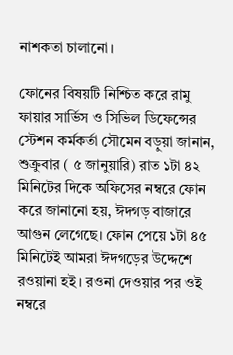নাশকতা চালানো।

ফোনের বিষয়টি নিশ্চিত করে রামু ফায়ার সার্ভিস ও সিভিল ডিফেন্সের স্টেশন কর্মকর্তা সৌমেন বড়ুয়া জানান, শুক্রুবার ( ৫ জানুয়ারি) রাত ১টা ৪২ মিনিটের দিকে অফিসের নম্বরে ফোন করে জানানো হয়, ঈদগড় বাজারে আগুন লেগেছে। ফোন পেয়ে ১টা ৪৫ মিনিটেই আমরা ঈদগড়ের উদ্দেশে রওয়ানা হই। রওনা দেওয়ার পর ওই নম্বরে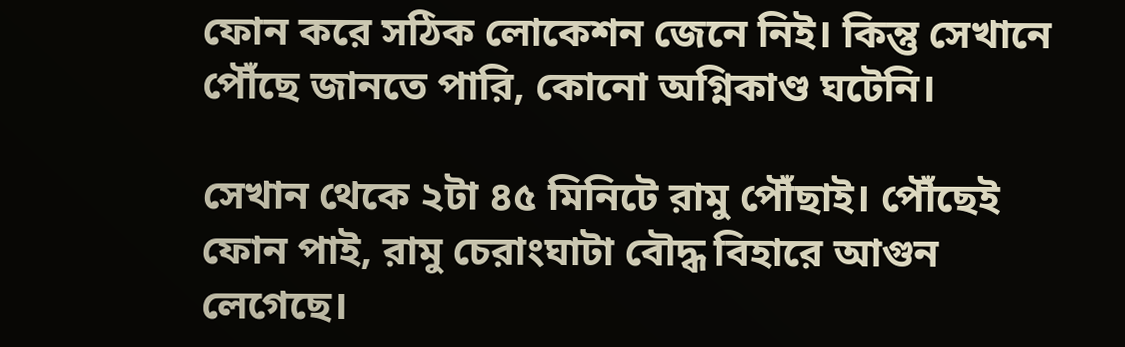ফোন করে সঠিক লোকেশন জেনে নিই। কিন্তু সেখানে পৌঁছে জানতে পারি, কোনো অগ্নিকাণ্ড ঘটেনি।

সেখান থেকে ২টা ৪৫ মিনিটে রামু পৌঁছাই। পৌঁছেই ফোন পাই, রামু চেরাংঘাটা বৌদ্ধ বিহারে আগুন লেগেছে।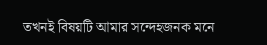তখনই বিষয়টি আমার সন্দেহজনক মনে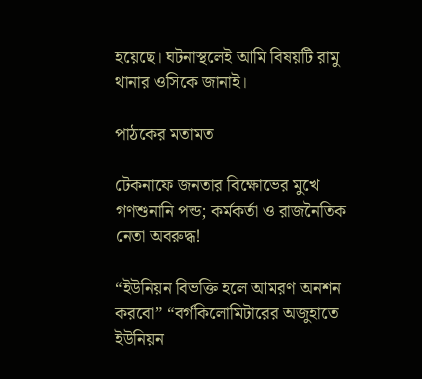হয়েছে। ঘটনাস্থলেই আমি বিষয়টি রামু থানার ওসিকে জানাই।

পাঠকের মতামত

টেকনাফে জনতার বিক্ষোভের মুখে গণশুনানি পন্ড; কর্মকর্তা ও রাজনৈতিক নেতা অবরুদ্ধ!

“ইউনিয়ন বিভক্তি হলে আমরণ অনশন করবো” “বর্গকিলোমিটারের অজুহাতে ইউনিয়ন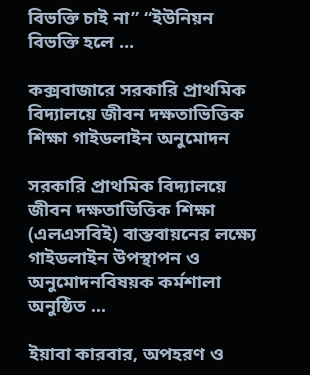বিভক্তি চাই না” “ইউনিয়ন বিভক্তি হলে ...

কক্সবাজারে সরকারি প্রাথমিক বিদ্যালয়ে জীবন দক্ষতাভিত্তিক শিক্ষা গাইডলাইন অনুমোদন

সরকারি প্রাথমিক বিদ্যালয়ে জীবন দক্ষতাভিত্তিক শিক্ষা (এলএসবিই) বাস্তবায়নের লক্ষ্যে গাইডলাইন উপস্থাপন ও অনুমোদনবিষয়ক কর্মশালা অনুষ্ঠিত ...

ইয়াবা কারবার, অপহরণ ও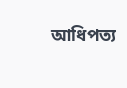আধিপত্য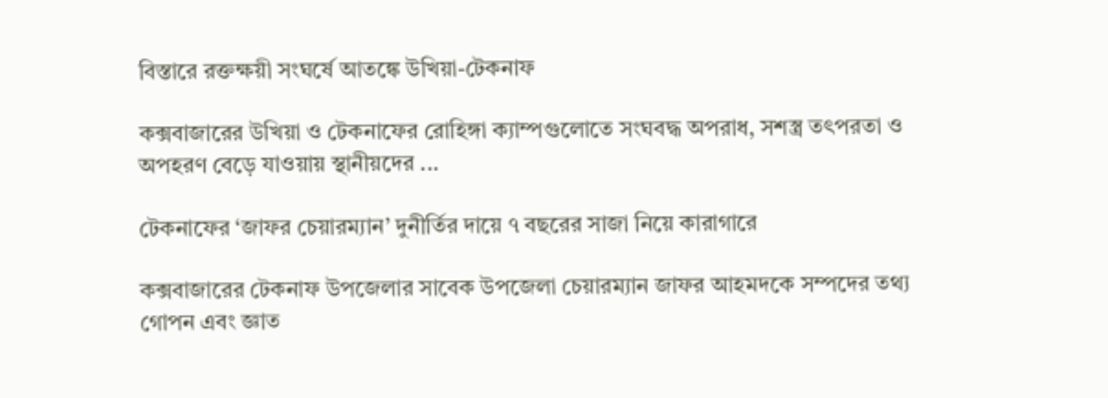বিস্তারে রক্তক্ষয়ী সংঘর্ষে আতঙ্কে উখিয়া-টেকনাফ

কক্সবাজারের উখিয়া ও টেকনাফের রোহিঙ্গা ক্যাম্পগুলোতে সংঘবদ্ধ অপরাধ, সশস্ত্র তৎপরতা ও অপহরণ বেড়ে যাওয়ায় স্থানীয়দের ...

টেকনাফের ‘জাফর চেয়ারম্যান’ দুনীর্তির দায়ে ৭ বছরের সাজা নিয়ে কারাগারে

কক্সবাজারের টেকনাফ উপজেলার সাবেক উপজেলা চেয়ারম্যান জাফর আহমদকে সম্পদের তথ্য গোপন এবং জ্ঞাত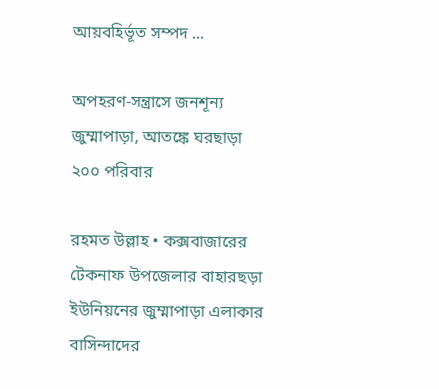আয়বহির্ভূত সম্পদ ...

অপহরণ-সন্ত্রাসে জনশূন্য জুম্মাপাড়া, আতঙ্কে ঘরছাড়া ২০০ পরিবার

রহমত উল্লাহ • কক্সবাজারের টেকনাফ উপজেলার বাহারছড়া ইউনিয়নের জুম্মাপাড়া এলাকার বাসিন্দাদের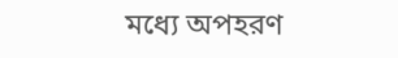মধ্যে অপহরণ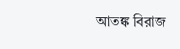আতঙ্ক বিরাজ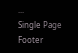...
Single Page Footer